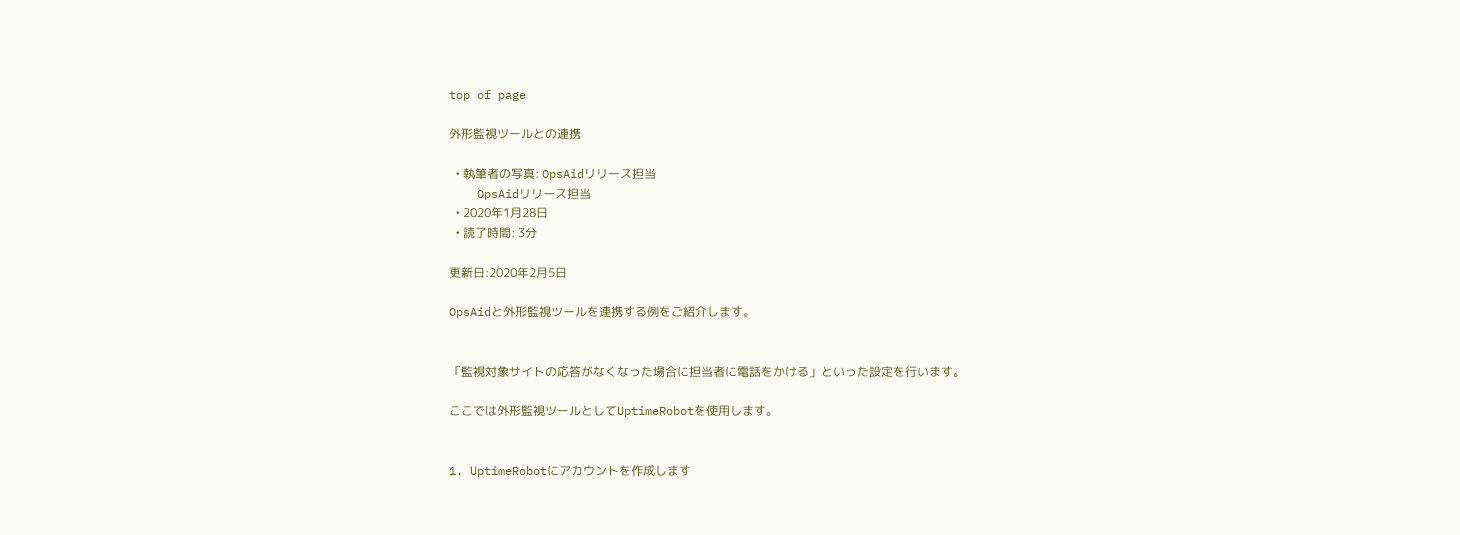top of page

外形監視ツールとの連携

  • 執筆者の写真: OpsAidリリース担当
    OpsAidリリース担当
  • 2020年1月28日
  • 読了時間: 3分

更新日:2020年2月5日

OpsAidと外形監視ツールを連携する例をご紹介します。


「監視対象サイトの応答がなくなった場合に担当者に電話をかける」といった設定を行います。

ここでは外形監視ツールとしてUptimeRobotを使用します。


1. UptimeRobotにアカウントを作成します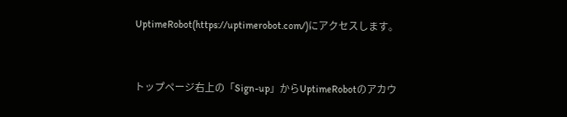UptimeRobot(https://uptimerobot.com/)にアクセスします。


トップページ右上の「Sign-up」からUptimeRobotのアカウ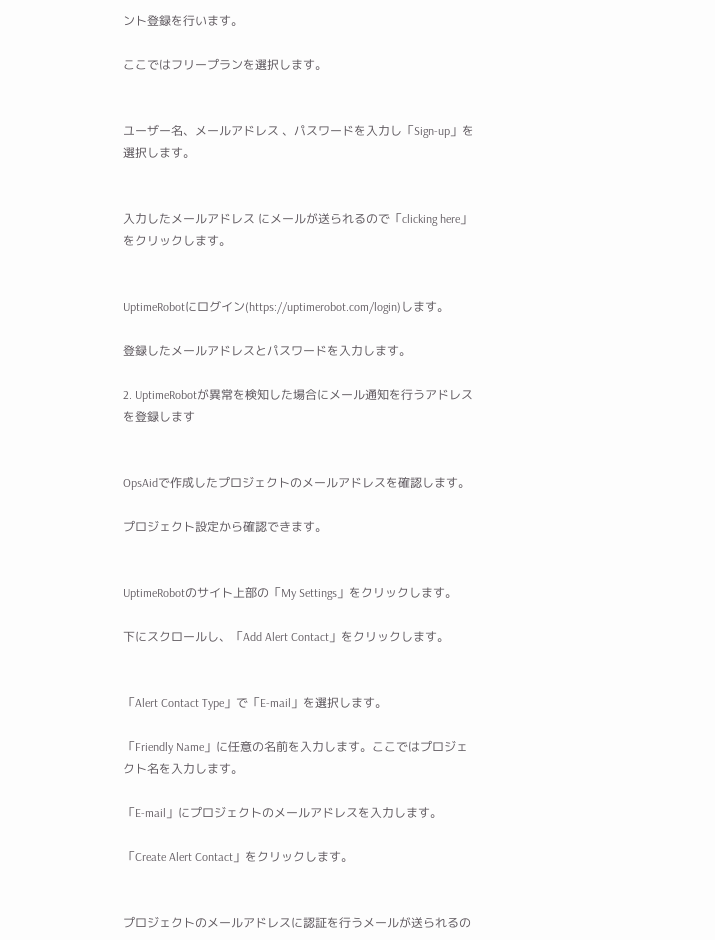ント登録を行います。

ここではフリープランを選択します。


ユーザー名、メールアドレス 、パスワードを入力し「Sign-up」を選択します。


入力したメールアドレス にメールが送られるので「clicking here」をクリックします。


UptimeRobotにログイン(https://uptimerobot.com/login)します。

登録したメールアドレスとパスワードを入力します。

2. UptimeRobotが異常を検知した場合にメール通知を行うアドレスを登録します


OpsAidで作成したプロジェクトのメールアドレスを確認します。

プロジェクト設定から確認できます。


UptimeRobotのサイト上部の「My Settings」をクリックします。

下にスクロールし、「Add Alert Contact」をクリックします。


「Alert Contact Type」で「E-mail」を選択します。

「Friendly Name」に任意の名前を入力します。ここではプロジェクト名を入力します。

「E-mail」にプロジェクトのメールアドレスを入力します。

「Create Alert Contact」をクリックします。


プロジェクトのメールアドレスに認証を行うメールが送られるの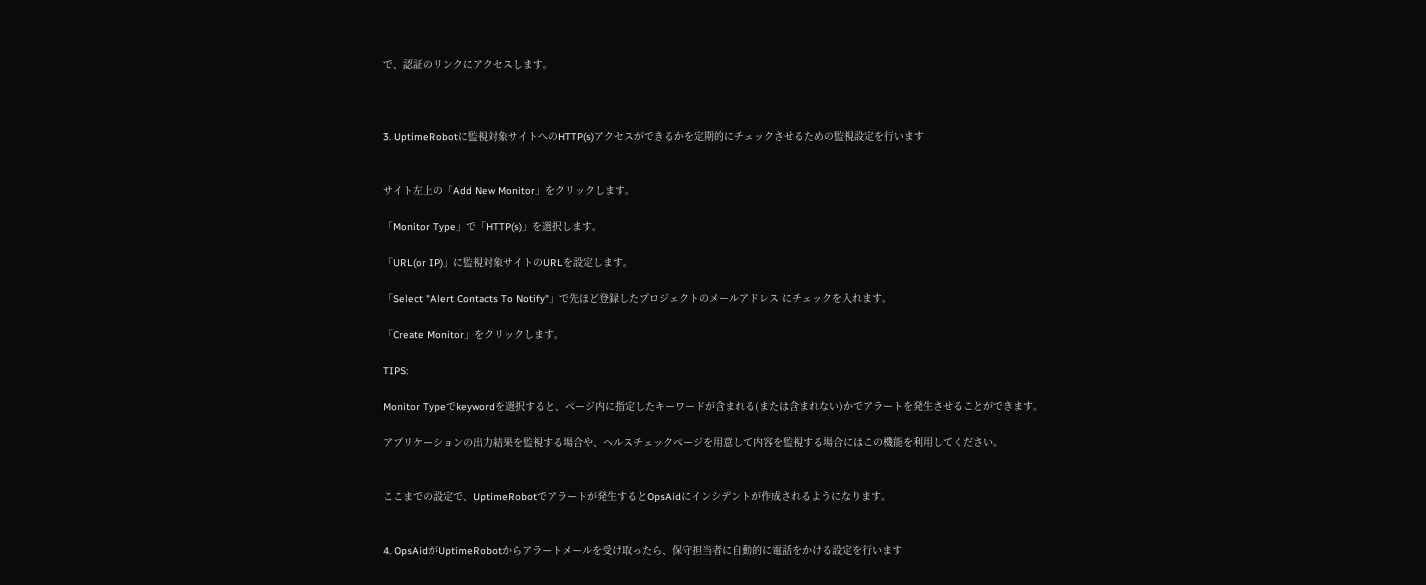で、認証のリンクにアクセスします。



3. UptimeRobotに監視対象サイトへのHTTP(s)アクセスができるかを定期的にチェックさせるための監視設定を行います


サイト左上の「Add New Monitor」をクリックします。

「Monitor Type」で「HTTP(s)」を選択します。

「URL(or IP)」に監視対象サイトのURLを設定します。

「Select "Alert Contacts To Notify"」で先ほど登録したプロジェクトのメールアドレス にチェックを入れます。

「Create Monitor」をクリックします。

TIPS:

Monitor Typeでkeywordを選択すると、ページ内に指定したキーワードが含まれる(または含まれない)かでアラートを発生させることができます。

アプリケーションの出力結果を監視する場合や、ヘルスチェックページを用意して内容を監視する場合にはこの機能を利用してください。


ここまでの設定で、UptimeRobotでアラートが発生するとOpsAidにインシデントが作成されるようになります。


4. OpsAidがUptimeRobotからアラートメールを受け取ったら、保守担当者に自動的に電話をかける設定を行います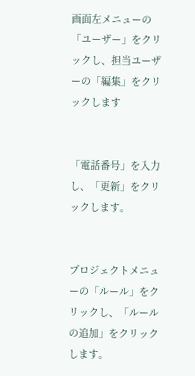画面左メニューの「ユーザー」をクリックし、担当ユーザーの「編集」をクリックします


「電話番号」を入力し、「更新」をクリックします。


プロジェクトメニューの「ルール」をクリックし、「ルールの追加」をクリックします。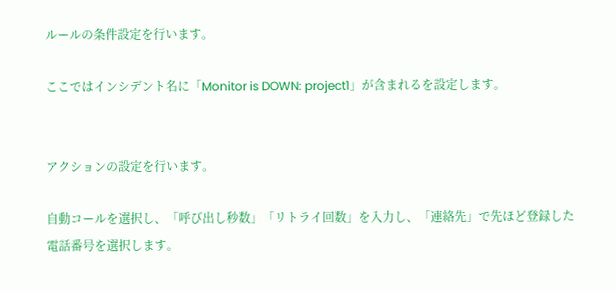ルールの条件設定を行います。

ここではインシデント名に「Monitor is DOWN: project1」が含まれるを設定します。


アクションの設定を行います。

自動コールを選択し、「呼び出し秒数」「リトライ回数」を入力し、「連絡先」で先ほど登録した電話番号を選択します。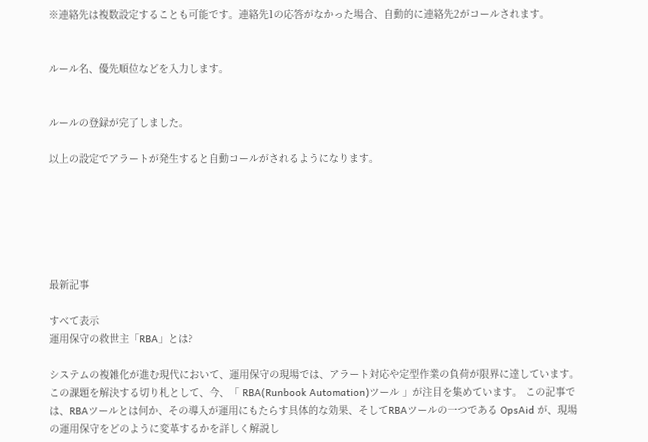※連絡先は複数設定することも可能です。連絡先1の応答がなかった場合、自動的に連絡先2がコールされます。


ルール名、優先順位などを入力します。


ルールの登録が完了しました。

以上の設定でアラートが発生すると自動コールがされるようになります。






最新記事

すべて表示
運用保守の救世主「RBA」とは?

システムの複雑化が進む現代において、運用保守の現場では、アラート対応や定型作業の負荷が限界に達しています。この課題を解決する切り札として、今、「 RBA(Runbook Automation)ツール 」が注目を集めています。 この記事では、RBAツールとは何か、その導入が運用にもたらす具体的な効果、そしてRBAツールの一つである OpsAid が、現場の運用保守をどのように変革するかを詳しく解説し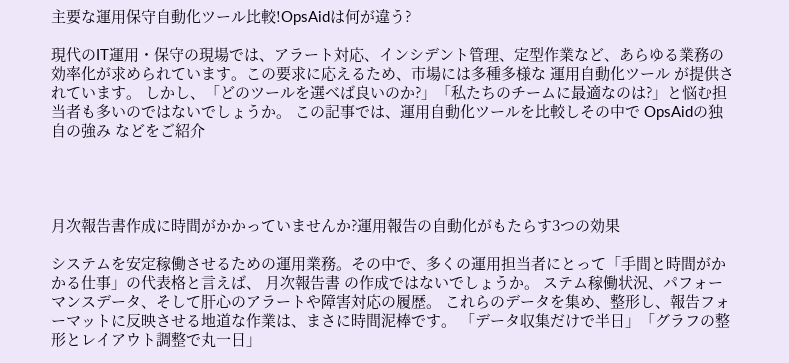主要な運用保守自動化ツール比較!OpsAidは何が違う?

現代のIT運用・保守の現場では、アラート対応、インシデント管理、定型作業など、あらゆる業務の効率化が求められています。この要求に応えるため、市場には多種多様な 運用自動化ツール が提供されています。 しかし、「どのツールを選べば良いのか?」「私たちのチームに最適なのは?」と悩む担当者も多いのではないでしょうか。 この記事では、運用自動化ツールを比較しその中で OpsAidの独自の強み などをご紹介




月次報告書作成に時間がかかっていませんか?運用報告の自動化がもたらす3つの効果

システムを安定稼働させるための運用業務。その中で、多くの運用担当者にとって「手間と時間がかかる仕事」の代表格と言えば、 月次報告書 の作成ではないでしょうか。 ステム稼働状況、パフォーマンスデータ、そして肝心のアラートや障害対応の履歴。 これらのデータを集め、整形し、報告フォーマットに反映させる地道な作業は、まさに時間泥棒です。 「データ収集だけで半日」「グラフの整形とレイアウト調整で丸一日」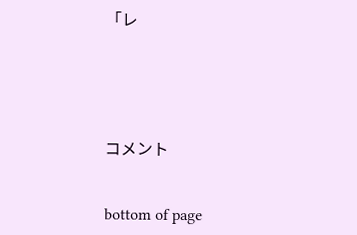「レ





コメント


bottom of page